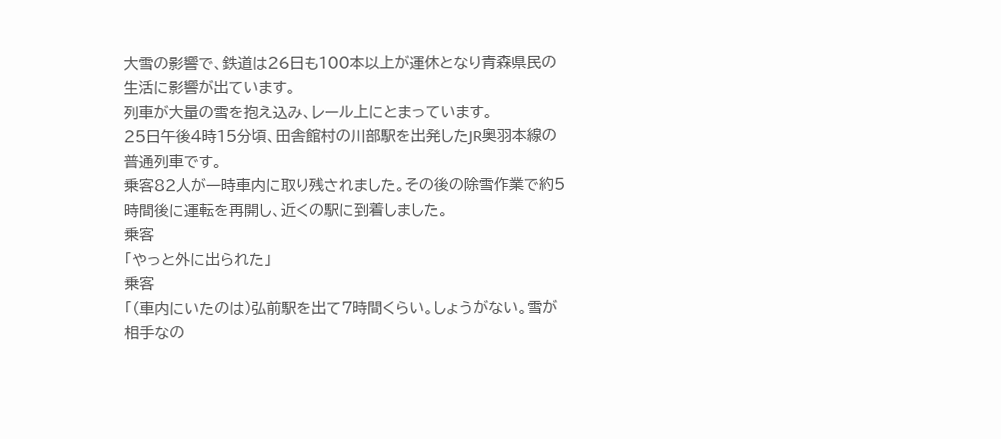大雪の影響で、鉄道は26日も100本以上が運休となり青森県民の生活に影響が出ています。
列車が大量の雪を抱え込み、レール上にとまっています。
25日午後4時15分頃、田舎館村の川部駅を出発したJR奥羽本線の普通列車です。
乗客82人が一時車内に取り残されました。その後の除雪作業で約5時間後に運転を再開し、近くの駅に到着しました。
乗客
「やっと外に出られた」
乗客
「(車内にいたのは)弘前駅を出て7時間くらい。しょうがない。雪が相手なの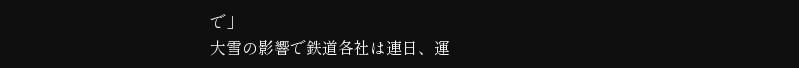で」
大雪の影響で鉄道各社は連日、運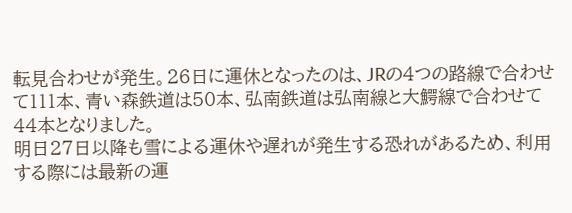転見合わせが発生。26日に運休となったのは、JRの4つの路線で合わせて111本、青い森鉄道は50本、弘南鉄道は弘南線と大鰐線で合わせて44本となりました。
明日27日以降も雪による運休や遅れが発生する恐れがあるため、利用する際には最新の運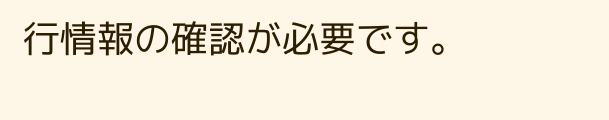行情報の確認が必要です。